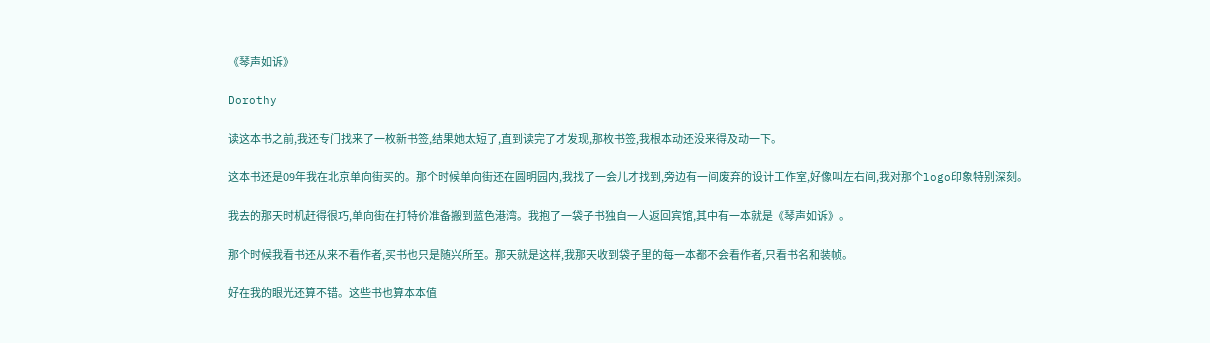《琴声如诉》

Dorothy

读这本书之前,我还专门找来了一枚新书签,结果她太短了,直到读完了才发现,那枚书签,我根本动还没来得及动一下。

这本书还是09年我在北京单向街买的。那个时候单向街还在圆明园内,我找了一会儿才找到,旁边有一间废弃的设计工作室,好像叫左右间,我对那个logo印象特别深刻。

我去的那天时机赶得很巧,单向街在打特价准备搬到蓝色港湾。我抱了一袋子书独自一人返回宾馆,其中有一本就是《琴声如诉》。

那个时候我看书还从来不看作者,买书也只是随兴所至。那天就是这样,我那天收到袋子里的每一本都不会看作者,只看书名和装帧。

好在我的眼光还算不错。这些书也算本本值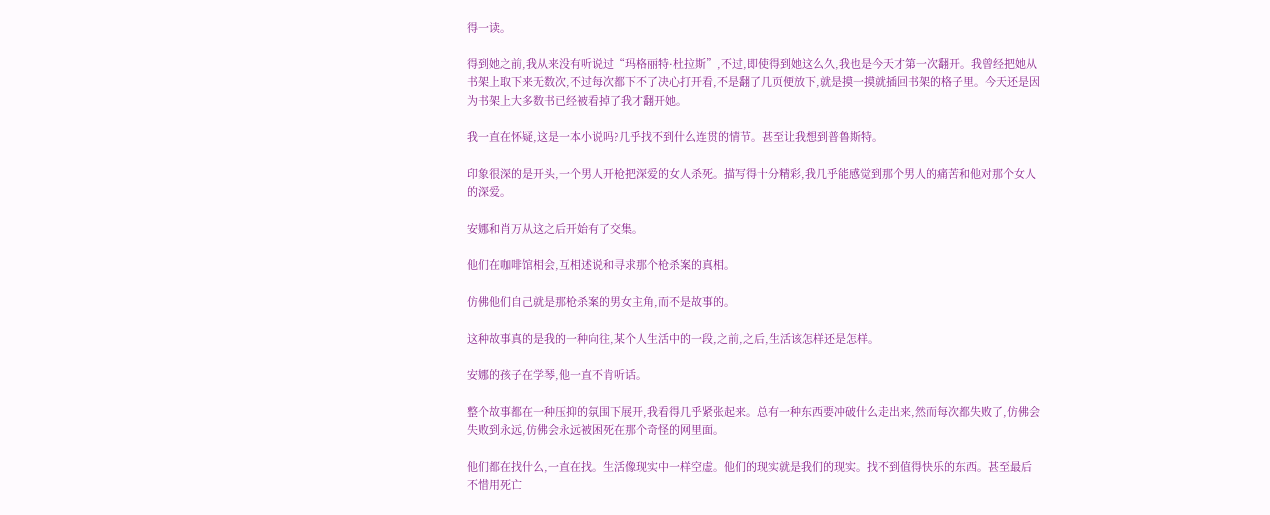得一读。

得到她之前,我从来没有听说过“玛格丽特·杜拉斯”,不过,即使得到她这么久,我也是今天才第一次翻开。我曾经把她从书架上取下来无数次,不过每次都下不了决心打开看,不是翻了几页便放下,就是摸一摸就插回书架的格子里。今天还是因为书架上大多数书已经被看掉了我才翻开她。

我一直在怀疑,这是一本小说吗?几乎找不到什么连贯的情节。甚至让我想到普鲁斯特。

印象很深的是开头,一个男人开枪把深爱的女人杀死。描写得十分精彩,我几乎能感觉到那个男人的痛苦和他对那个女人的深爱。

安娜和肖万从这之后开始有了交集。

他们在咖啡馆相会,互相述说和寻求那个枪杀案的真相。

仿佛他们自己就是那枪杀案的男女主角,而不是故事的。

这种故事真的是我的一种向往,某个人生活中的一段,之前,之后,生活该怎样还是怎样。

安娜的孩子在学琴,他一直不肯听话。

整个故事都在一种压抑的氛围下展开,我看得几乎紧张起来。总有一种东西要冲破什么走出来,然而每次都失败了,仿佛会失败到永远,仿佛会永远被困死在那个奇怪的网里面。

他们都在找什么,一直在找。生活像现实中一样空虚。他们的现实就是我们的现实。找不到值得快乐的东西。甚至最后不惜用死亡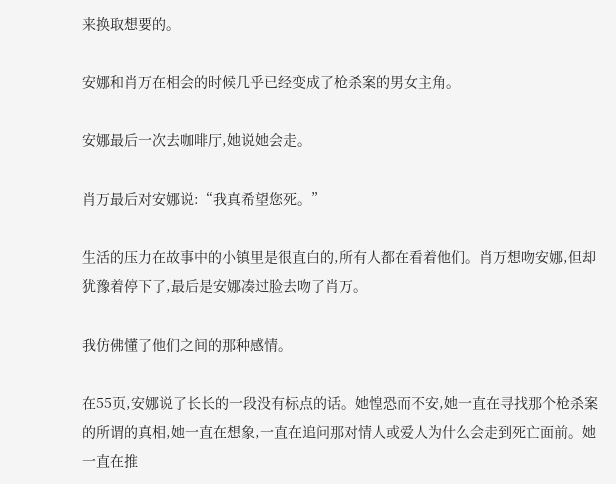来换取想要的。

安娜和肖万在相会的时候几乎已经变成了枪杀案的男女主角。

安娜最后一次去咖啡厅,她说她会走。

肖万最后对安娜说:“我真希望您死。”

生活的压力在故事中的小镇里是很直白的,所有人都在看着他们。肖万想吻安娜,但却犹豫着停下了,最后是安娜凑过脸去吻了肖万。

我仿佛懂了他们之间的那种感情。

在55页,安娜说了长长的一段没有标点的话。她惶恐而不安,她一直在寻找那个枪杀案的所谓的真相,她一直在想象,一直在追问那对情人或爱人为什么会走到死亡面前。她一直在推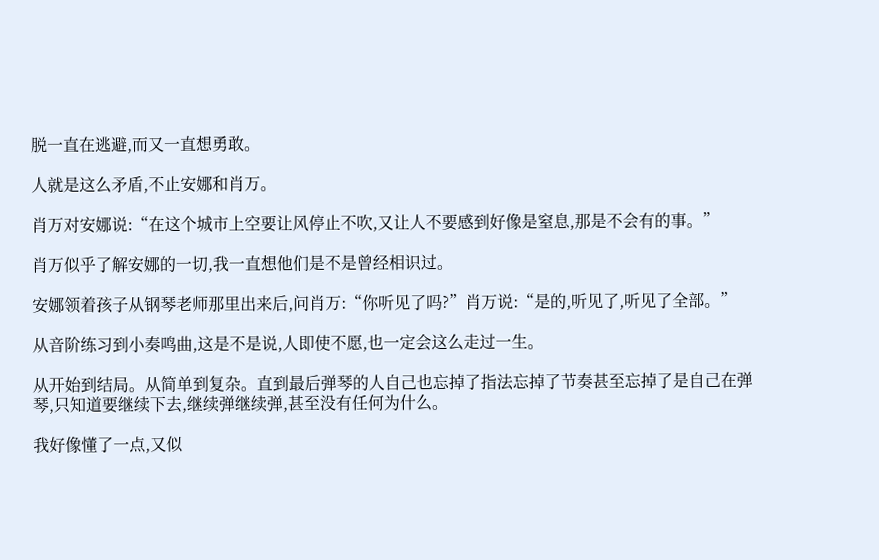脱一直在逃避,而又一直想勇敢。

人就是这么矛盾,不止安娜和肖万。

肖万对安娜说:“在这个城市上空要让风停止不吹,又让人不要感到好像是窒息,那是不会有的事。”

肖万似乎了解安娜的一切,我一直想他们是不是曾经相识过。

安娜领着孩子从钢琴老师那里出来后,问肖万:“你听见了吗?”肖万说:“是的,听见了,听见了全部。”

从音阶练习到小奏鸣曲,这是不是说,人即使不愿,也一定会这么走过一生。

从开始到结局。从简单到复杂。直到最后弹琴的人自己也忘掉了指法忘掉了节奏甚至忘掉了是自己在弹琴,只知道要继续下去,继续弹继续弹,甚至没有任何为什么。

我好像懂了一点,又似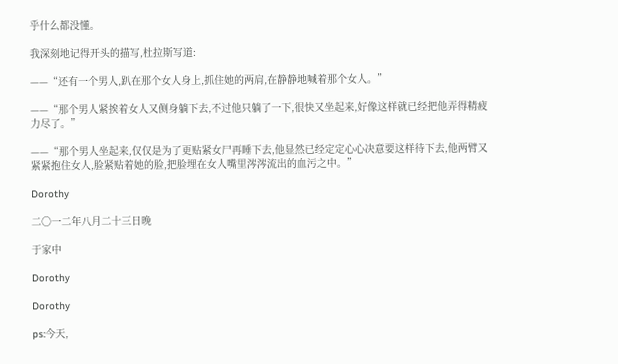乎什么都没懂。

我深刻地记得开头的描写,杜拉斯写道:

——“还有一个男人,趴在那个女人身上,抓住她的两肩,在静静地喊着那个女人。”

——“那个男人紧挨着女人又侧身躺下去,不过他只躺了一下,很快又坐起来,好像这样就已经把他弄得精疲力尽了。”

——“那个男人坐起来,仅仅是为了更贴紧女尸再睡下去,他显然已经定定心心决意要这样待下去,他两臂又紧紧抱住女人,脸紧贴着她的脸,把脸埋在女人嘴里涔涔流出的血污之中。”

Dorothy

二〇一二年八月二十三日晚

于家中

Dorothy

Dorothy

ps:今天,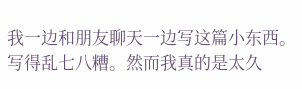我一边和朋友聊天一边写这篇小东西。写得乱七八糟。然而我真的是太久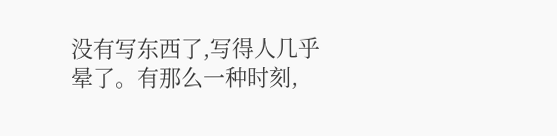没有写东西了,写得人几乎晕了。有那么一种时刻,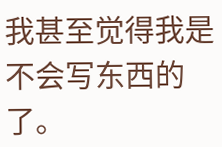我甚至觉得我是不会写东西的了。